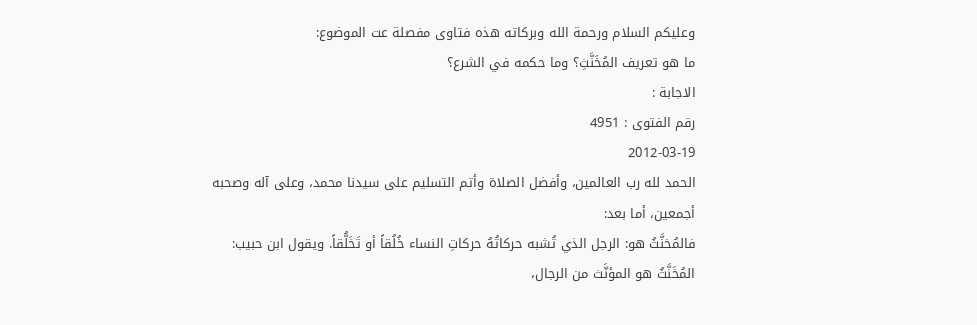وعليكم السلام ورحمة الله وبركاته هذه فتاوى مفصلة عت الموضوع:
ما هو تعريف المُخَنَّثِ؟ وما حكمه في الشرع؟
الاجابة :
رقم الفتوى : 4951
2012-03-19
الحمد لله رب العالمين، وأفضل الصلاة وأتم التسليم على سيدنا محمد، وعلى آله وصحبه أجمعين، أما بعد:
فالمُخنَّثُ هو: الرجل الذي تُشبه حركاتُهُ حركاتِ النساء خُلُقاً أو تَخَلُّقاً. ويقول ابن حبيب: المُخَنَّثُ هو المؤنَّث من الرجال،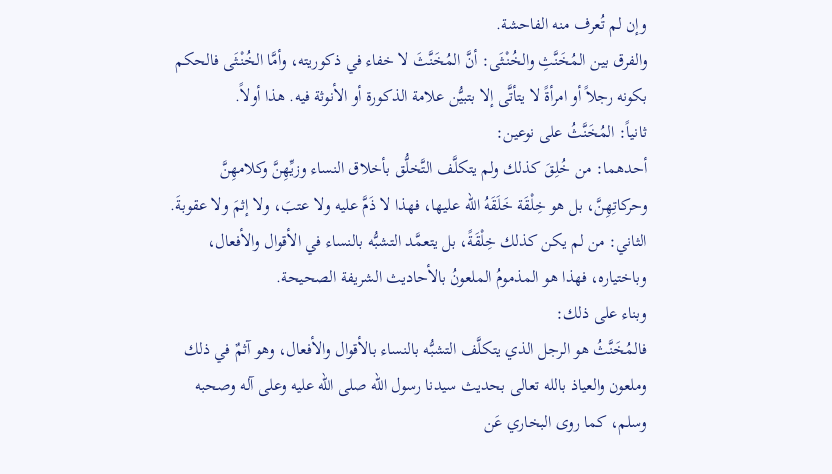وإن لم تُعرف منه الفاحشة.
والفرق بين المُخَنَّثِ والخُنْثَى: أنَّ المُخَنَّثَ لا خفاء في ذكوريته، وأمَّا الخُنْثَى فالحكم بكونه رجلاً أو امرأةً لا يتأتَّى إلا بتبيُّن علامة الذكورة أو الأنوثة فيه. هذا أولاً.
ثانياً: المُخَنَّثُ على نوعين:
أحدهما: من خُلِقَ كذلك ولم يتكلَّف التَّخلُّق بأخلاق النساء وزيِّهِنَّ وكلامهِنَّ وحركاتِهِنَّ، بل هو خِلْقَة خَلَقَهُ الله عليها، فهذا لا ذَمَّ عليه ولا عتبَ، ولا إثمَ ولا عقوبةَ.
الثاني: من لم يكن كذلك خِلْقَةً، بل يتعمَّد التشبُّه بالنساء في الأقوال والأفعال، وباختياره، فهذا هو المذمومُ الملعونُ بالأحاديث الشريفة الصحيحة.
وبناء على ذلك:
فالمُخَنَّثُ هو الرجل الذي يتكلَّف التشبُّه بالنساء بالأقوال والأفعال، وهو آثمٌ في ذلك وملعون والعياذ بالله تعالى بحديث سيدنا رسول الله صلى الله عليه وعلى آله وصحبه وسلم، كما روى البخاري عَن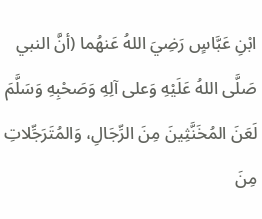ابْنِ عَبَّاسٍ رَضِيَ اللهُ عَنهُما (أنَّ النبي صَلَّى اللهُ عَلَيْهِ وَعلى آلِهِ وَصَحْبِهِ وَسَلَّمَ لَعَنَ المُخَنَّثِينَ مِنَ الرِّجَالِ، وَالمُتَرَجِّلاتِ مِنَ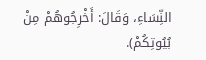النِّسَاءِ، وَقَالَ: أَخْرِجُوهُمْ مِنْ بُيُوتِكُمْ).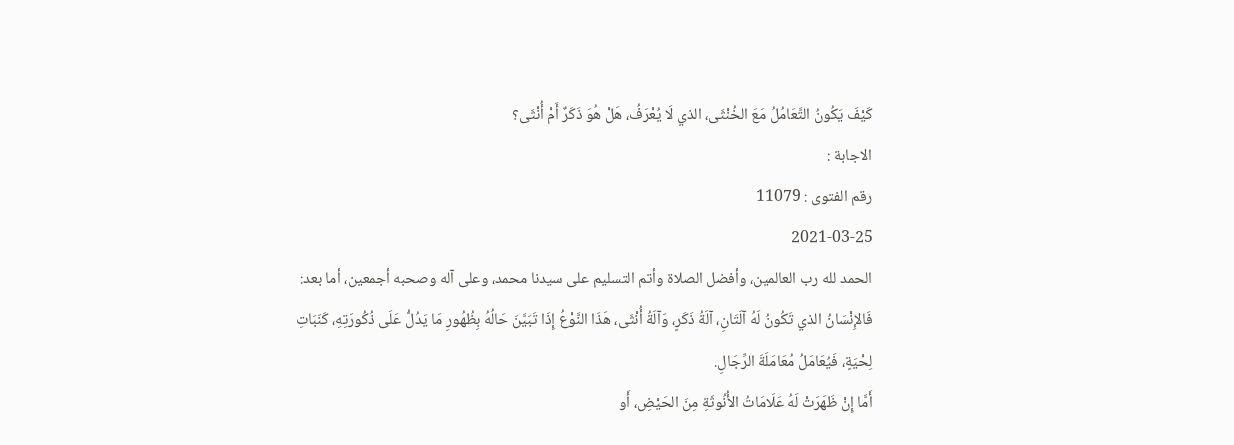كَيْفَ يَكُونُ التَّعَامُلُ مَعَ الخُنْثَى، الذي لَا يُعْرَفُ، هَلْ هُوَ ذَكَرٌ أَمْ أُنْثَى؟
الاجابة :
رقم الفتوى : 11079
2021-03-25
الحمد لله رب العالمين، وأفضل الصلاة وأتم التسليم على سيدنا محمد، وعلى آله وصحبه أجمعين، أما بعد:
فَالإِنْسَانُ الذي تَكُونُ لَهُ آلَتَانِ، آلَةُ ذَكَرٍ، وَآلَةُ أُنْثَى، هَذَا النَّوْعُ إِذَا تَبَيَّنَ حَالُهُ بِظُهُورِ مَا يَدُلُّ عَلَى ذُكُورَتِهِ، كَنَبَاتِ لِحْيَةٍ، فَيُعَامَلُ مُعَامَلَةَ الرِّجَالِ.
أَمَّا إِنْ ظَهَرَتْ لَهُ عَلَامَاتُ الأُنُوثَةِ مِنَ الحَيْضِ، أَو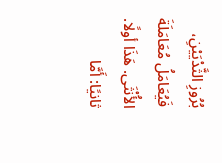بُرُوزِ الثَّدْيَيْنِ، فَيُعَامَلُ مُعَامَلَةَ الأُنْثَى. هَذَا أولًا.
ثانيًا: أَمَّا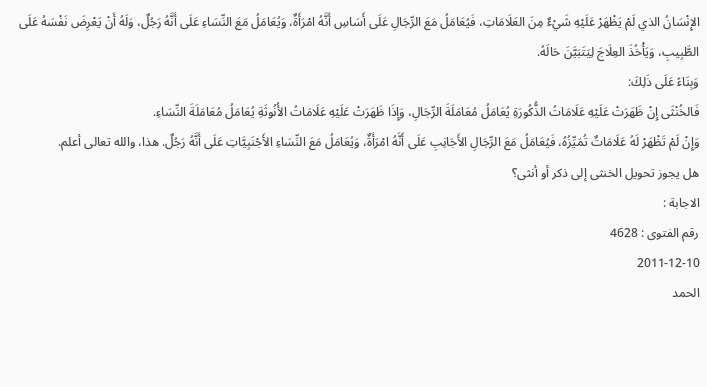الإِنْسَانُ الذي لَمْ يَظْهَرْ عَلَيْهِ شَيْءٌ مِنَ العَلَامَاتِ، فَيُعَامَلُ مَعَ الرِّجَالِ عَلَى أَسَاسِ أَنَّهُ امْرَأَةٌ، وَيُعَامَلُ مَعَ النِّسَاءِ عَلَى أَنَّهُ رَجُلٌ، وَلَهُ أَنْ يَعْرِضَ نَفْسَهُ عَلَى الطَّبِيبِ، وَيَأْخُذَ العِلَاجَ لِيَتَبَيَّنَ حَالَهُ.
وَبِنَاءً عَلَى ذَلِكَ:
فَالخُنْثَى إِنْ ظَهَرَتْ عَلَيْهِ عَلَامَاتُ الذُّكُورَةِ يُعَامَلُ مُعَامَلَةَ الرِّجَالِ، وَإِذَا ظَهَرَتْ عَلَيْهِ عَلَامَاتُ الأُنُوثَةِ يُعَامَلُ مُعَامَلَةَ النِّسَاءِ.
وَإِنْ لَمْ تَظْهَرْ لَهُ عَلَامَاتٌ تُمَيِّزُهُ، فَيُعَامَلُ مَعَ الرِّجَالِ الأَجَانِبِ عَلَى أَنَّهُ امْرَأَةٌ، وَيُعَامَلُ مَعَ النِّسَاءِ الأَجْنَبِيَّاتِ عَلَى أَنَّهُ رَجُلٌ. هذا، والله تعالى أعلم.
هل يجوز تحويل الخنثى إلى ذكر أو أنثى؟
الاجابة :
رقم الفتوى : 4628
2011-12-10
الحمد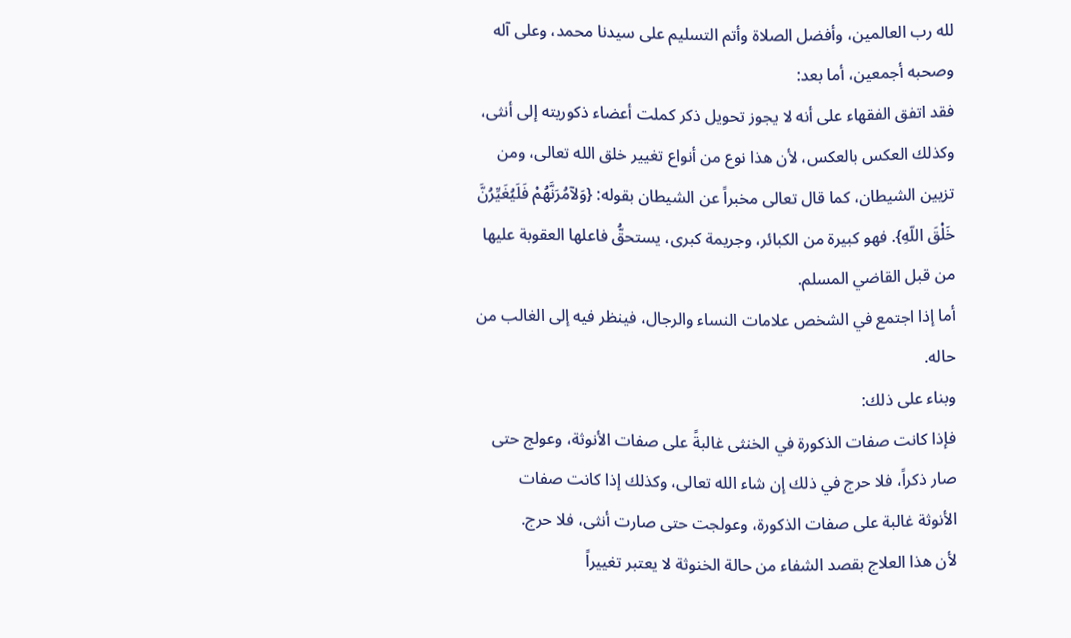لله رب العالمين، وأفضل الصلاة وأتم التسليم على سيدنا محمد، وعلى آله وصحبه أجمعين، أما بعد:
فقد اتفق الفقهاء على أنه لا يجوز تحويل ذكر كملت أعضاء ذكوريته إلى أنثى، وكذلك العكس بالعكس، لأن هذا نوع من أنواع تغيير خلق الله تعالى، ومن تزيين الشيطان، كما قال تعالى مخبراً عن الشيطان بقوله: {وَلآمُرَنَّهُمْ فَلَيُغَيِّرُنَّ خَلْقَ اللّهِ}. فهو كبيرة من الكبائر، وجريمة كبرى، يستحقُّ فاعلها العقوبة عليها من قبل القاضي المسلم.
أما إذا اجتمع في الشخص علامات النساء والرجال، فينظر فيه إلى الغالب من حاله.
وبناء على ذلك:
فإذا كانت صفات الذكورة في الخنثى غالبةً على صفات الأنوثة، وعولج حتى صار ذكراً، فلا حرج في ذلك إن شاء الله تعالى، وكذلك إذا كانت صفات الأنوثة غالبة على صفات الذكورة، وعولجت حتى صارت أنثى، فلا حرج.
لأن هذا العلاج بقصد الشفاء من حالة الخنوثة لا يعتبر تغييراً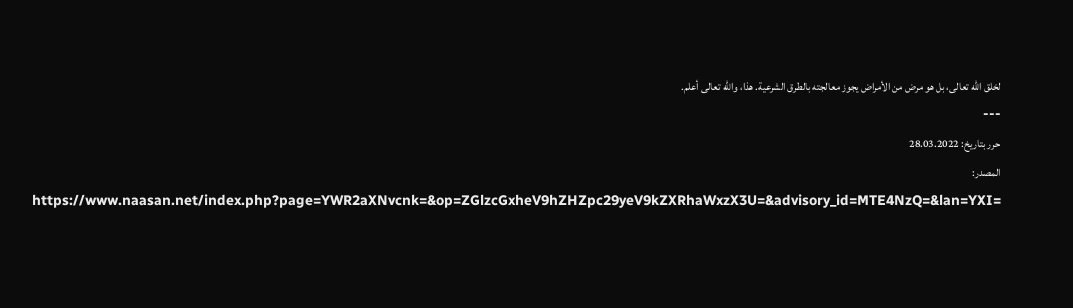لخلق الله تعالى، بل هو مرض من الأمراض يجوز معالجته بالطرق الشرعية. هذا، والله تعالى أعلم.
---
حرر بتاريخ: 28.03.2022
المصدر:
https://www.naasan.net/index.php?page=YWR2aXNvcnk=&op=ZGlzcGxheV9hZHZpc29yeV9kZXRhaWxzX3U=&advisory_id=MTE4NzQ=&lan=YXI=